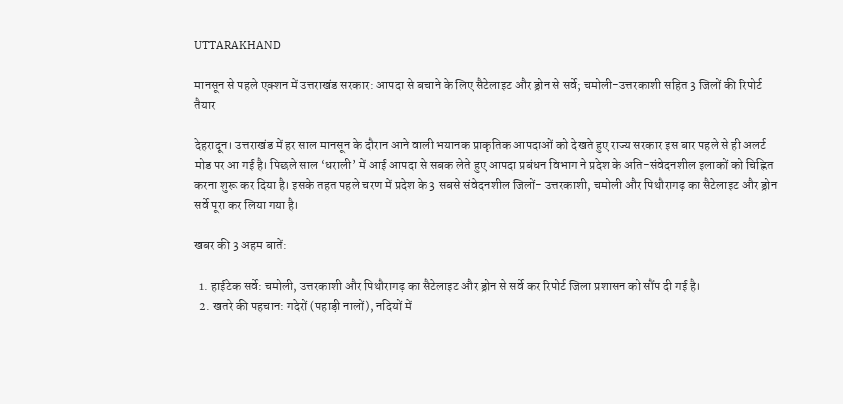UTTARAKHAND

मानसून से पहले एक्शन में उत्तराखंड सरकार: आपदा से बचाने के लिए सैटेलाइट और ड्रोन से सर्वे; चमोली-उत्तरकाशी सहित 3 जिलों की रिपोर्ट तैयार

देहरादून। उत्तराखंड में हर साल मानसून के दौरान आने वाली भयानक प्राकृतिक आपदाओं को देखते हुए राज्य सरकार इस बार पहले से ही अलर्ट मोड पर आ गई है। पिछले साल ‘धराली’ में आई आपदा से सबक लेते हुए आपदा प्रबंधन विभाग ने प्रदेश के अति-संवेदनशील इलाकों को चिह्नित करना शुरू कर दिया है। इसके तहत पहले चरण में प्रदेश के 3 सबसे संवेदनशील जिलों- उत्तरकाशी, चमोली और पिथौरागढ़ का सैटेलाइट और ड्रोन सर्वे पूरा कर लिया गया है।

खबर की 3 अहम बातें:

  1. हाईटेक सर्वे: चमोली, उत्तरकाशी और पिथौरागढ़ का सैटेलाइट और ड्रोन से सर्वे कर रिपोर्ट जिला प्रशासन को सौंप दी गई है।
  2. खतरे की पहचान: गदेरों (पहाड़ी नालों), नदियों में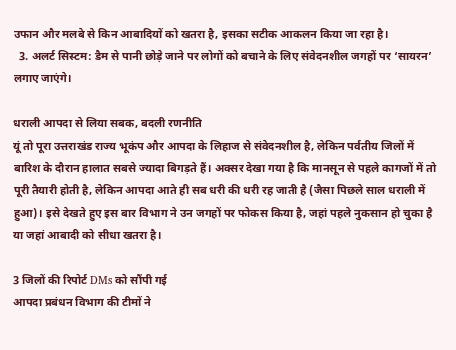उफान और मलबे से किन आबादियों को खतरा है, इसका सटीक आकलन किया जा रहा है।
  3. अलर्ट सिस्टम: डैम से पानी छोड़े जाने पर लोगों को बचाने के लिए संवेदनशील जगहों पर ‘सायरन’ लगाए जाएंगे।

धराली आपदा से लिया सबक, बदली रणनीति
यूं तो पूरा उत्तराखंड राज्य भूकंप और आपदा के लिहाज से संवेदनशील है, लेकिन पर्वतीय जिलों में बारिश के दौरान हालात सबसे ज्यादा बिगड़ते हैं। अक्सर देखा गया है कि मानसून से पहले कागजों में तो पूरी तैयारी होती है, लेकिन आपदा आते ही सब धरी की धरी रह जाती है (जैसा पिछले साल धराली में हुआ)। इसे देखते हुए इस बार विभाग ने उन जगहों पर फोकस किया है, जहां पहले नुकसान हो चुका है या जहां आबादी को सीधा खतरा है।

3 जिलों की रिपोर्ट DMs को सौंपी गई
आपदा प्रबंधन विभाग की टीमों ने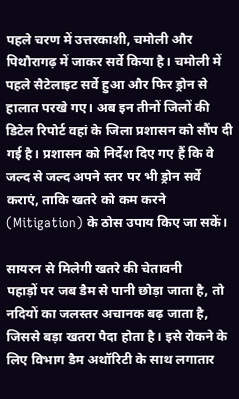पहले चरण में उत्तरकाशी, चमोली और पिथौरागढ़ में जाकर सर्वे किया है। चमोली में पहले सैटेलाइट सर्वे हुआ और फिर ड्रोन से हालात परखे गए। अब इन तीनों जिलों की डिटेल रिपोर्ट वहां के जिला प्रशासन को सौंप दी गई है। प्रशासन को निर्देश दिए गए हैं कि वे जल्द से जल्द अपने स्तर पर भी ड्रोन सर्वे कराएं, ताकि खतरे को कम करने (Mitigation) के ठोस उपाय किए जा सकें।

सायरन से मिलेगी खतरे की चेतावनी
पहाड़ों पर जब डैम से पानी छोड़ा जाता है, तो नदियों का जलस्तर अचानक बढ़ जाता है, जिससे बड़ा खतरा पैदा होता है। इसे रोकने के लिए विभाग डैम अथॉरिटी के साथ लगातार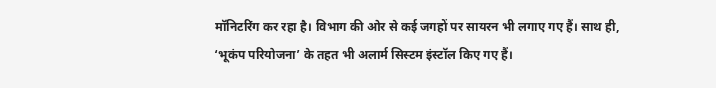मॉनिटरिंग कर रहा है। विभाग की ओर से कई जगहों पर सायरन भी लगाए गए हैं। साथ ही, ‘भूकंप परियोजना’ के तहत भी अलार्म सिस्टम इंस्टॉल किए गए हैं।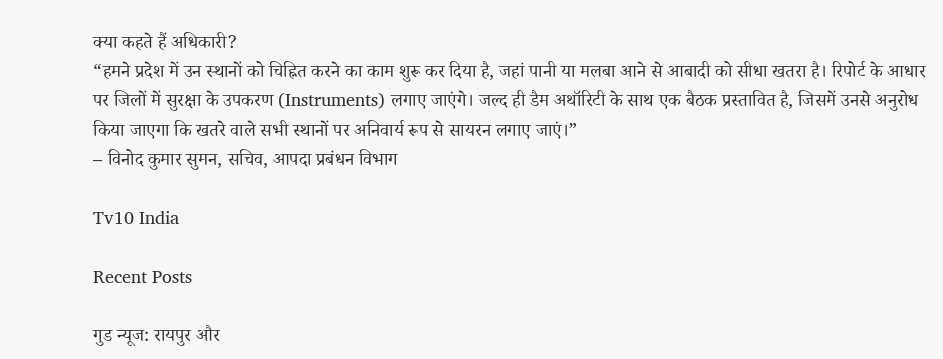क्या कहते हैं अधिकारी?
“हमने प्रदेश में उन स्थानों को चिह्नित करने का काम शुरू कर दिया है, जहां पानी या मलबा आने से आबादी को सीधा खतरा है। रिपोर्ट के आधार पर जिलों में सुरक्षा के उपकरण (Instruments) लगाए जाएंगे। जल्द ही डैम अथॉरिटी के साथ एक बैठक प्रस्तावित है, जिसमें उनसे अनुरोध किया जाएगा कि खतरे वाले सभी स्थानों पर अनिवार्य रूप से सायरन लगाए जाएं।”
– विनोद कुमार सुमन, सचिव, आपदा प्रबंधन विभाग

Tv10 India

Recent Posts

गुड न्यूज: रायपुर और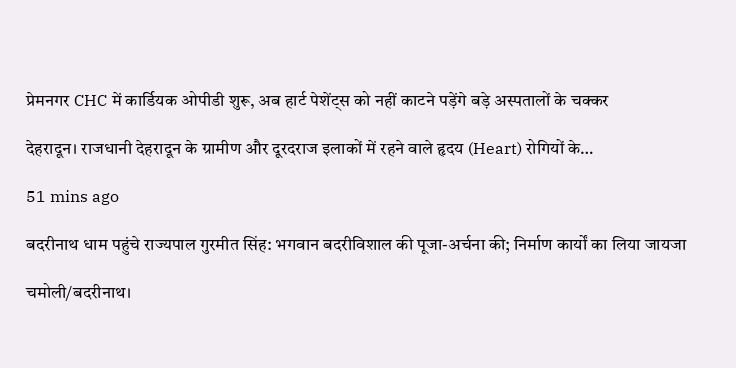प्रेमनगर CHC में कार्डियक ओपीडी शुरू, अब हार्ट पेशेंट्स को नहीं काटने पड़ेंगे बड़े अस्पतालों के चक्कर

देहरादून। राजधानी देहरादून के ग्रामीण और दूरदराज इलाकों में रहने वाले हृदय (Heart) रोगियों के…

51 mins ago

बदरीनाथ धाम पहुंचे राज्यपाल गुरमीत सिंह: भगवान बदरीविशाल की पूजा-अर्चना की; निर्माण कार्यों का लिया जायजा

चमोली/बदरीनाथ।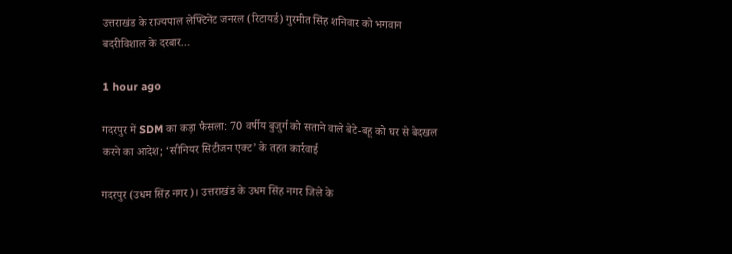उत्तराखंड के राज्यपाल लेफ्टिनेंट जनरल (रिटायर्ड) गुरमीत सिंह शनिवार को भगवान बदरीविशाल के दरबार…

1 hour ago

गदरपुर में SDM का कड़ा फैसला: 70 वर्षीय बुजुर्ग को सताने वाले बेटे-बहू को घर से बेदखल करने का आदेश; ‘सीनियर सिटीजन एक्ट’ के तहत कार्रवाई

गदरपुर (उधम सिंह नगर)। उत्तराखंड के उधम सिंह नगर जिले के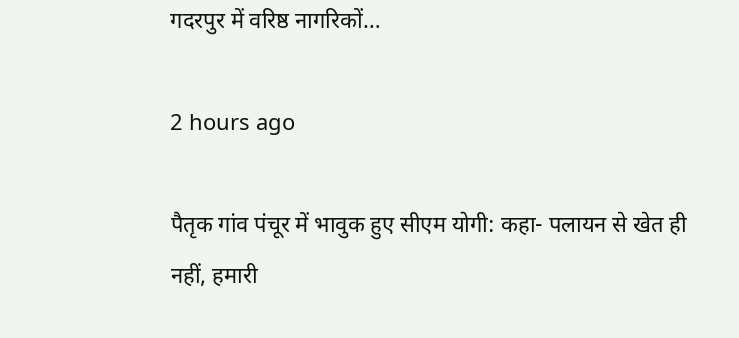गदरपुर में वरिष्ठ नागरिकों…

2 hours ago

पैतृक गांव पंचूर में भावुक हुए सीएम योगी: कहा- पलायन से खेत ही नहीं, हमारी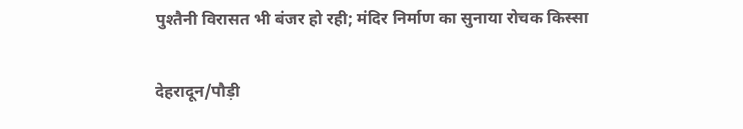पुश्तैनी विरासत भी बंजर हो रही; मंदिर निर्माण का सुनाया रोचक किस्सा

देहरादून/पौड़ी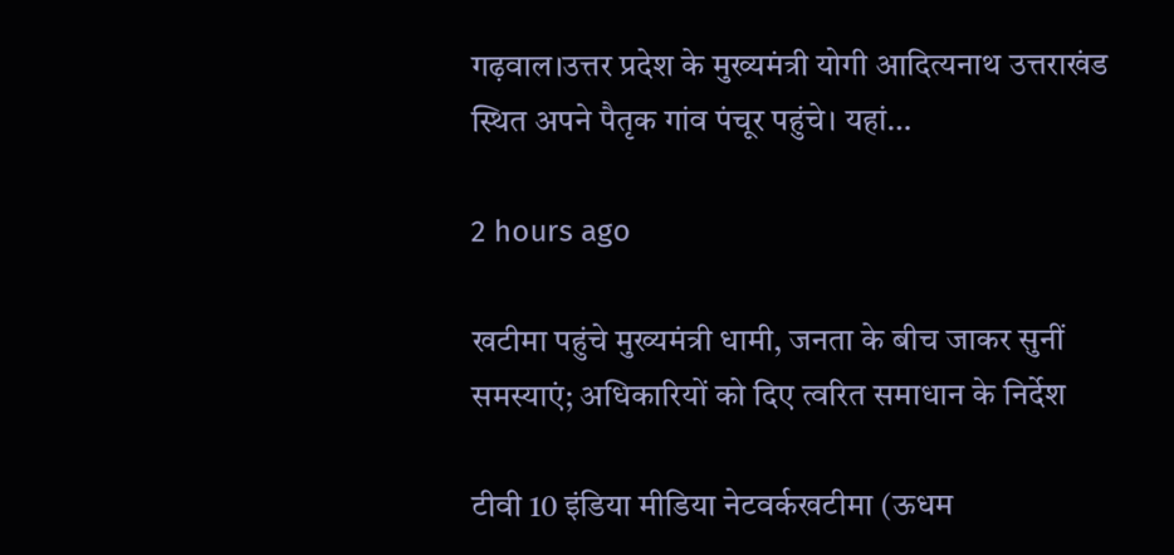गढ़वाल।उत्तर प्रदेश के मुख्यमंत्री योगी आदित्यनाथ उत्तराखंड स्थित अपने पैतृक गांव पंचूर पहुंचे। यहां…

2 hours ago

खटीमा पहुंचे मुख्यमंत्री धामी, जनता के बीच जाकर सुनीं समस्याएं; अधिकारियों को दिए त्वरित समाधान के निर्देश

टीवी 10 इंडिया मीडिया नेटवर्कखटीमा (ऊधम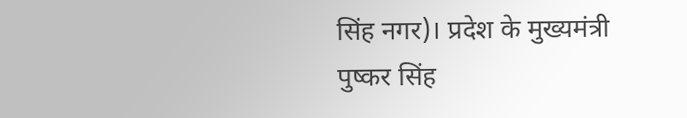सिंह नगर)। प्रदेश के मुख्यमंत्री पुष्कर सिंह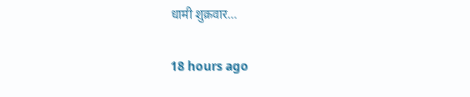धामी शुक्रवार…

18 hours ago